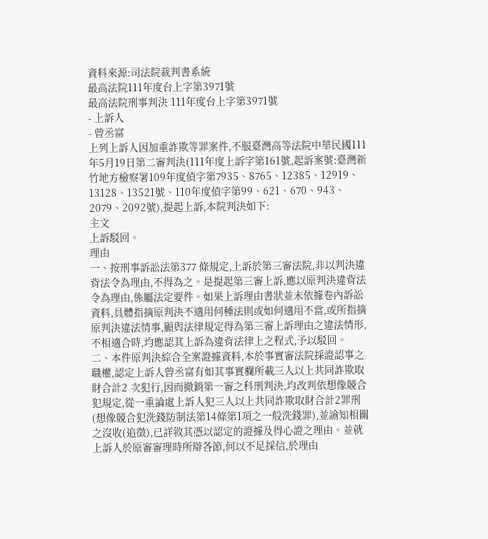資料來源:司法院裁判書系統
最高法院111年度台上字第3971號
最高法院刑事判決 111年度台上字第3971號
- 上訴人
- 曾丞富
上列上訴人因加重詐欺等罪案件,不服臺灣高等法院中華民國111年5月19日第二審判決(111年度上訴字第161號,起訴案號:臺灣新竹地方檢察署109年度偵字第7935、8765、12385、12919、13128、13521號、110年度偵字第99、621、670、943、2079、2092號),提起上訴,本院判決如下:
主文
上訴駁回。
理由
一、按刑事訴訟法第377 條規定,上訴於第三審法院,非以判決違背法令為理由,不得為之。是提起第三審上訴,應以原判決違背法令為理由,係屬法定要件。如果上訴理由書狀並未依據卷內訴訟資料,具體指摘原判決不適用何種法則或如何適用不當,或所指摘原判決違法情事,顯與法律規定得為第三審上訴理由之違法情形,不相適合時,均應認其上訴為違背法律上之程式,予以駁回。
二、本件原判決綜合全案證據資料,本於事實審法院採證認事之職權,認定上訴人曾丞富有如其事實欄所載三人以上共同詐欺取財合計2 次犯行,因而撤銷第一審之科刑判決,均改判依想像競合犯規定,從一重論處上訴人犯三人以上共同詐欺取財合計2罪刑(想像競合犯洗錢防制法第14條第1項之一般洗錢罪),並諭知相關之沒收(追徵),已詳敘其憑以認定的證據及得心證之理由。並就上訴人於原審審理時所辯各節,何以不足採信,於理由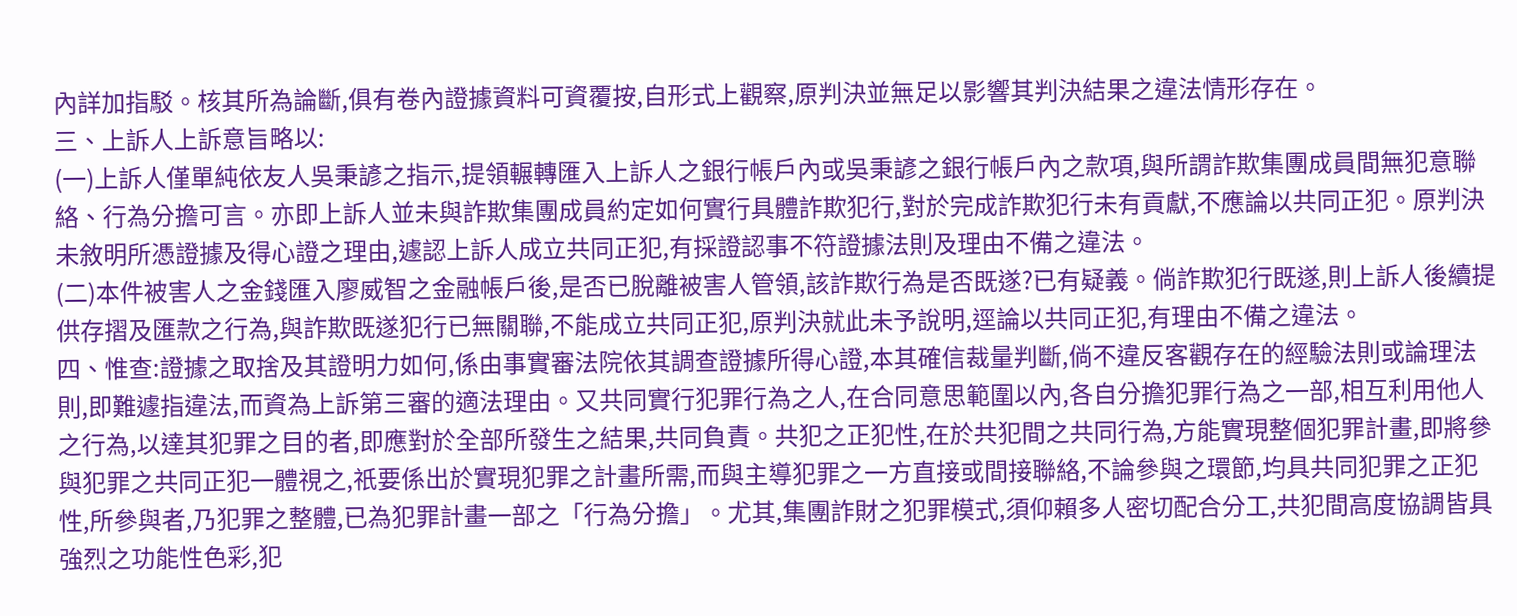內詳加指駁。核其所為論斷,俱有卷內證據資料可資覆按,自形式上觀察,原判決並無足以影響其判決結果之違法情形存在。
三、上訴人上訴意旨略以:
(一)上訴人僅單純依友人吳秉諺之指示,提領輾轉匯入上訴人之銀行帳戶內或吳秉諺之銀行帳戶內之款項,與所謂詐欺集團成員間無犯意聯絡、行為分擔可言。亦即上訴人並未與詐欺集團成員約定如何實行具體詐欺犯行,對於完成詐欺犯行未有貢獻,不應論以共同正犯。原判決未敘明所憑證據及得心證之理由,遽認上訴人成立共同正犯,有採證認事不符證據法則及理由不備之違法。
(二)本件被害人之金錢匯入廖威智之金融帳戶後,是否已脫離被害人管領,該詐欺行為是否既遂?已有疑義。倘詐欺犯行既遂,則上訴人後續提供存摺及匯款之行為,與詐欺既遂犯行已無關聯,不能成立共同正犯,原判決就此未予說明,逕論以共同正犯,有理由不備之違法。
四、惟查:證據之取捨及其證明力如何,係由事實審法院依其調查證據所得心證,本其確信裁量判斷,倘不違反客觀存在的經驗法則或論理法則,即難遽指違法,而資為上訴第三審的適法理由。又共同實行犯罪行為之人,在合同意思範圍以內,各自分擔犯罪行為之一部,相互利用他人之行為,以達其犯罪之目的者,即應對於全部所發生之結果,共同負責。共犯之正犯性,在於共犯間之共同行為,方能實現整個犯罪計畫,即將參與犯罪之共同正犯一體視之,祇要係出於實現犯罪之計畫所需,而與主導犯罪之一方直接或間接聯絡,不論參與之環節,均具共同犯罪之正犯性,所參與者,乃犯罪之整體,已為犯罪計畫一部之「行為分擔」。尤其,集團詐財之犯罪模式,須仰賴多人密切配合分工,共犯間高度協調皆具強烈之功能性色彩,犯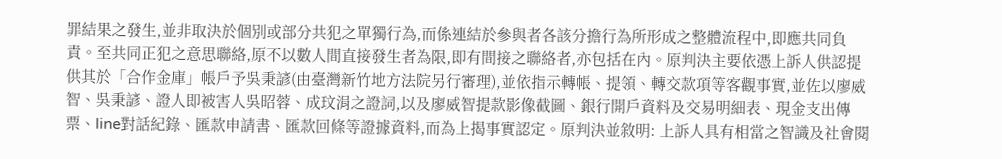罪結果之發生,並非取決於個別或部分共犯之單獨行為,而係連結於參與者各該分擔行為所形成之整體流程中,即應共同負責。至共同正犯之意思聯絡,原不以數人間直接發生者為限,即有間接之聯絡者,亦包括在內。原判決主要依憑上訴人供認提供其於「合作金庫」帳戶予吳秉諺(由臺灣新竹地方法院另行審理),並依指示轉帳、提領、轉交款項等客觀事實,並佐以廖威智、吳秉諺、證人即被害人吳昭蓉、成玟涓之證詞,以及廖威智提款影像截圖、銀行開戶資料及交易明細表、現金支出傳票、line對話紀錄、匯款申請書、匯款回條等證據資料,而為上揭事實認定。原判決並敘明: 上訴人具有相當之智識及社會閱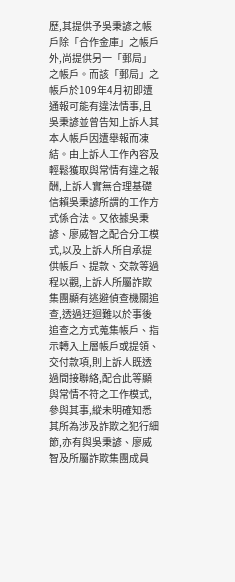歷,其提供予吳秉諺之帳戶除「合作金庫」之帳戶外,尚提供另一「郵局」之帳戶。而該「郵局」之帳戶於109年4月初即遭通報可能有違法情事,且吳秉諺並曾告知上訴人其本人帳戶因遭舉報而凍結。由上訴人工作內容及輕鬆獲取與常情有違之報酬,上訴人實無合理基礎信賴吳秉諺所謂的工作方式係合法。又依據吳秉諺、廖威智之配合分工模式,以及上訴人所自承提供帳戶、提款、交款等過程以觀,上訴人所屬詐欺集團顯有逃避偵查機關追查,透過迂迴難以於事後追查之方式蒐集帳戶、指示轉入上層帳戶或提領、交付款項,則上訴人既透過間接聯絡,配合此等顯與常情不符之工作模式,參與其事,縱未明確知悉其所為涉及詐欺之犯行細節,亦有與吳秉諺、廖威智及所屬詐欺集團成員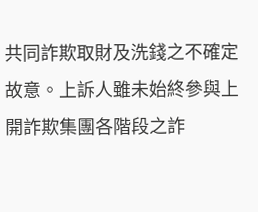共同詐欺取財及洗錢之不確定故意。上訴人雖未始終參與上開詐欺集團各階段之詐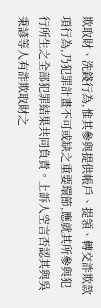欺取財、洗錢行為,惟其參與提供帳戶、提領、轉交詐欺款項行為,乃犯罪計畫不可或缺之重要環節,應就其所參與犯行所生之全部犯罪結果共同負責。上訴人空言否認其與吳秉諺等人有詐欺取財之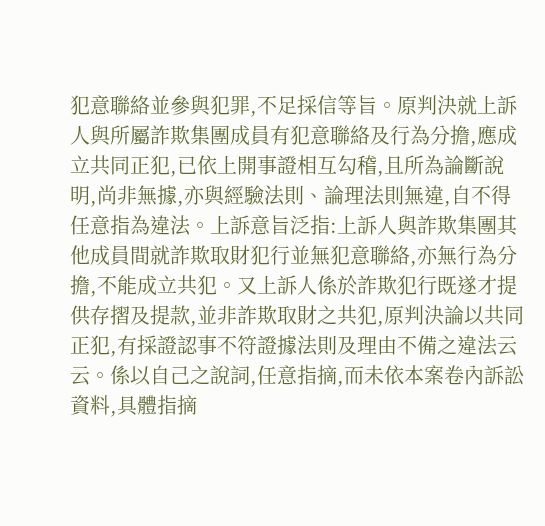犯意聯絡並參與犯罪,不足採信等旨。原判決就上訴人與所屬詐欺集團成員有犯意聯絡及行為分擔,應成立共同正犯,已依上開事證相互勾稽,且所為論斷說明,尚非無據,亦與經驗法則、論理法則無違,自不得任意指為違法。上訴意旨泛指:上訴人與詐欺集團其他成員間就詐欺取財犯行並無犯意聯絡,亦無行為分擔,不能成立共犯。又上訴人係於詐欺犯行既遂才提供存摺及提款,並非詐欺取財之共犯,原判決論以共同正犯,有採證認事不符證據法則及理由不備之違法云云。係以自己之說詞,任意指摘,而未依本案卷內訴訟資料,具體指摘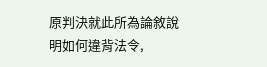原判決就此所為論敘說明如何違背法令,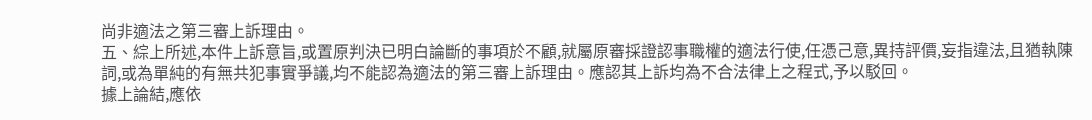尚非適法之第三審上訴理由。
五、綜上所述,本件上訴意旨,或置原判決已明白論斷的事項於不顧,就屬原審採證認事職權的適法行使,任憑己意,異持評價,妄指違法,且猶執陳詞,或為單純的有無共犯事實爭議,均不能認為適法的第三審上訴理由。應認其上訴均為不合法律上之程式,予以駁回。
據上論結,應依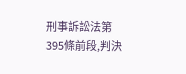刑事訴訟法第395條前段,判決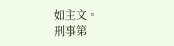如主文。
刑事第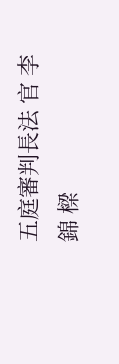五庭審判長法 官 李 錦 樑